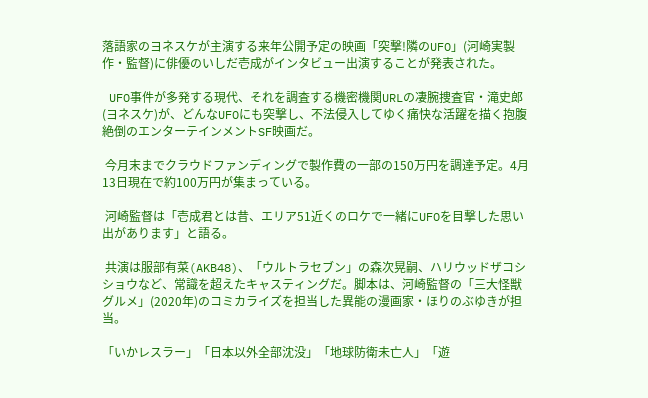落語家のヨネスケが主演する来年公開予定の映画「突撃!隣のUFO」(河崎実製作・監督)に俳優のいしだ壱成がインタビュー出演することが発表された。

 UFO事件が多発する現代、それを調査する機密機関URLの凄腕捜査官・滝史郎(ヨネスケ)が、どんなUFOにも突撃し、不法侵入してゆく痛快な活躍を描く抱腹絶倒のエンターテインメントSF映画だ。

 今月末までクラウドファンディングで製作費の一部の150万円を調達予定。4月13日現在で約100万円が集まっている。

 河崎監督は「壱成君とは昔、エリア51近くのロケで一緒にUFOを目撃した思い出があります」と語る。

 共演は服部有菜(AKB48)、「ウルトラセブン」の森次晃嗣、ハリウッドザコシショウなど、常識を超えたキャスティングだ。脚本は、河崎監督の「三大怪獣グルメ」(2020年)のコミカライズを担当した異能の漫画家・ほりのぶゆきが担当。

「いかレスラー」「日本以外全部沈没」「地球防衛未亡人」「遊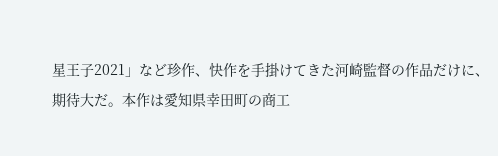星王子2021」など珍作、快作を手掛けてきた河崎監督の作品だけに、期待大だ。本作は愛知県幸田町の商工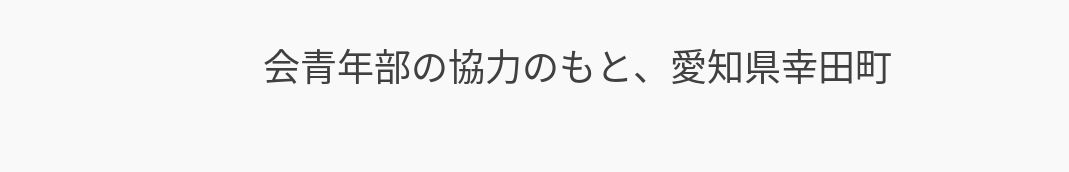会青年部の協力のもと、愛知県幸田町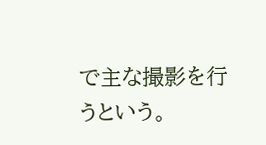で主な撮影を行うという。